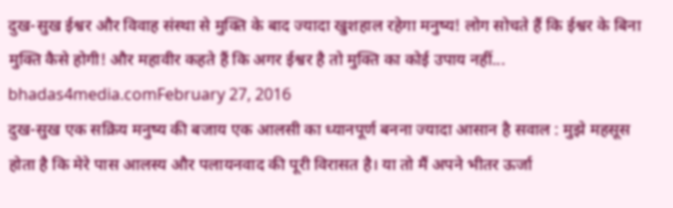दुख-सुख ईश्वर और विवाह संस्था से मुक्ति के बाद ज्यादा खुशहाल रहेगा मनुष्य! लोग सोचते हैं कि ईश्वर के बिना मुक्ति कैसे होगी! और महावीर कहते हैं कि अगर ईश्वर है तो मुक्ति का कोई उपाय नहीं... bhadas4media.comFebruary 27, 2016
दुख-सुख एक सक्रिय मनुष्य की बजाय एक आलसी का ध्यानपूर्ण बनना ज्यादा आसान है सवाल : मुझे महसूस होता है कि मेरे पास आलस्य और पलायनवाद की पूरी विरासत है। या तो मैं अपने भीतर ऊर्जा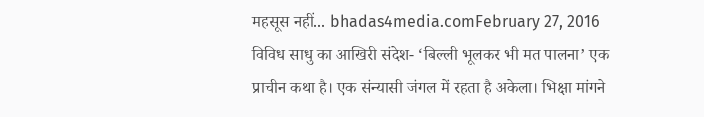महसूस नहीं... bhadas4media.comFebruary 27, 2016
विविध साधु का आखिरी संदेश- ‘बिल्ली भूलकर भी मत पालना’ एक प्राचीन कथा है। एक संन्यासी जंगल में रहता है अकेला। भिक्षा मांगने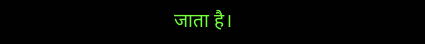जाता है।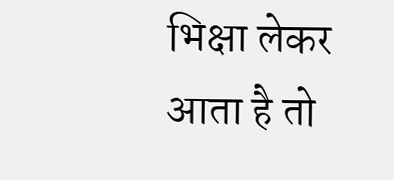भिक्षा लेकर आता है तो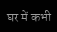घर में कभी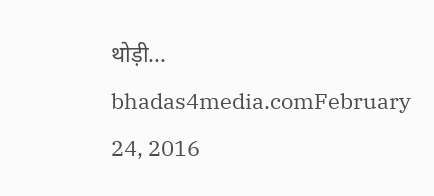थोड़ी... bhadas4media.comFebruary 24, 2016